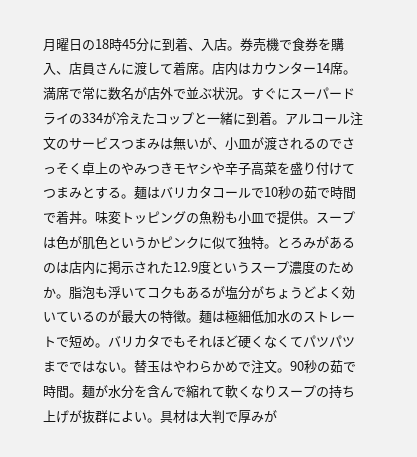月曜日の18時45分に到着、入店。券売機で食券を購入、店員さんに渡して着席。店内はカウンター14席。満席で常に数名が店外で並ぶ状況。すぐにスーパードライの334が冷えたコップと一緒に到着。アルコール注文のサービスつまみは無いが、小皿が渡されるのでさっそく卓上のやみつきモヤシや辛子高菜を盛り付けてつまみとする。麺はバリカタコールで10秒の茹で時間で着丼。味変トッピングの魚粉も小皿で提供。スープは色が肌色というかピンクに似て独特。とろみがあるのは店内に掲示された12.9度というスープ濃度のためか。脂泡も浮いてコクもあるが塩分がちょうどよく効いているのが最大の特徴。麺は極細低加水のストレートで短め。バリカタでもそれほど硬くなくてパツパツまでではない。替玉はやわらかめで注文。90秒の茹で時間。麺が水分を含んで縮れて軟くなりスープの持ち上げが抜群によい。具材は大判で厚みが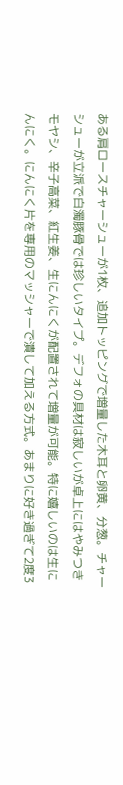ある肩ロースチャーシューが1枚、追加トッピングで増量した木耳と卵黄、分葱。チャーシューが立派で白濁豚骨では珍しいタイプ。デフォの具材は寂しいが卓上にはやみつきモヤシ、辛子高菜、紅生姜、生にんにくが配置されて増量が可能。特に嬉しいのは生にんにく。にんにく片を専用のマッシャーで潰して加える方式。あまりに好き過ぎて2度3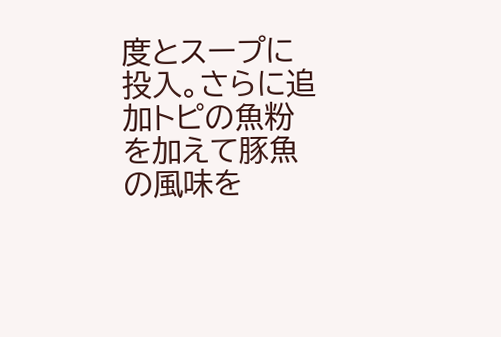度とスープに投入。さらに追加トピの魚粉を加えて豚魚の風味を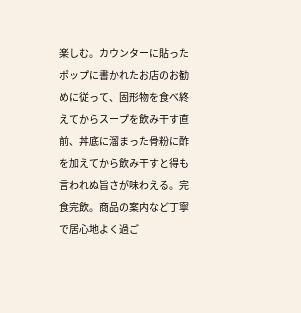楽しむ。カウンターに貼ったポップに書かれたお店のお勧めに従って、固形物を食べ終えてからスープを飲み干す直前、丼底に溜まった骨粉に酢を加えてから飲み干すと得も言われぬ旨さが味わえる。完食完飲。商品の案内など丁寧で居心地よく過ご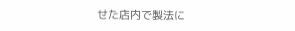せた店内で製法に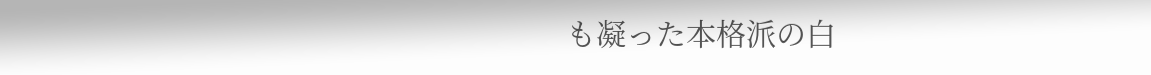も凝った本格派の白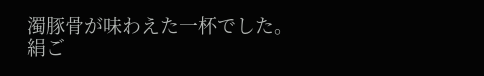濁豚骨が味わえた一杯でした。
絹ご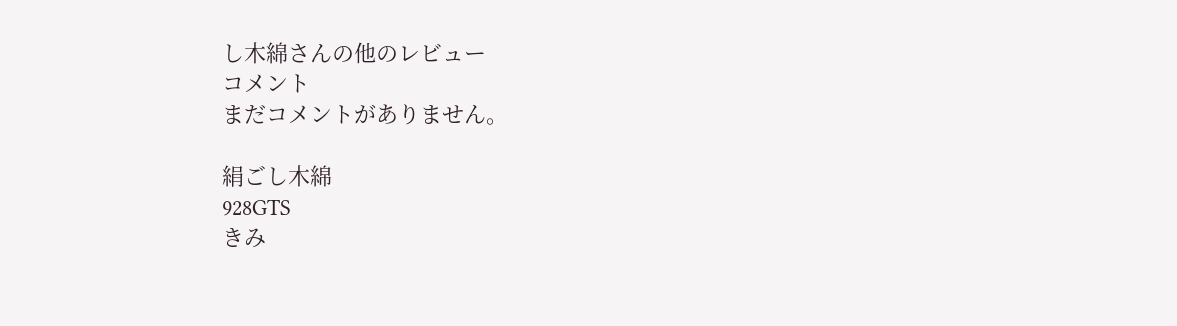し木綿さんの他のレビュー
コメント
まだコメントがありません。

絹ごし木綿
928GTS
きみ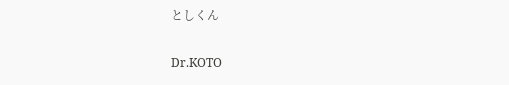としくん

Dr.KOTO